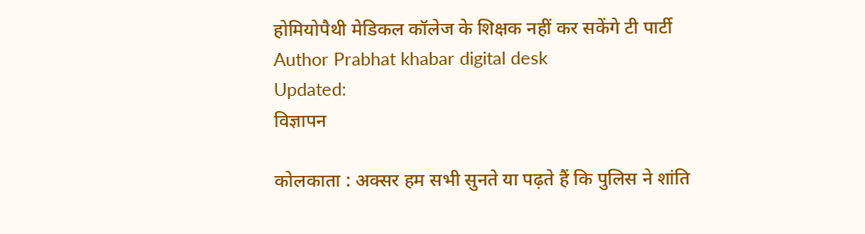होमियोपैथी मेडिकल कॉलेज के शिक्षक नहीं कर सकेंगे टी पार्टी
Author Prabhat khabar digital desk
Updated:
विज्ञापन

कोलकाता : अक्सर हम सभी सुनते या पढ़ते हैं कि पुलिस ने शांति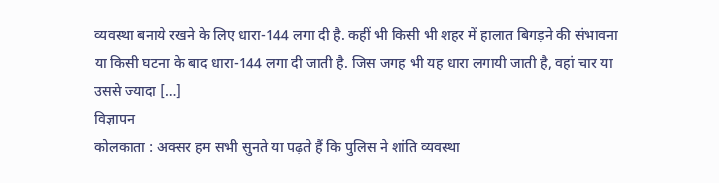व्यवस्था बनाये रखने के लिए धारा-144 लगा दी है. कहीं भी किसी भी शहर में हालात बिगड़ने की संभावना या किसी घटना के बाद धारा-144 लगा दी जाती है. जिस जगह भी यह धारा लगायी जाती है, वहां चार या उससे ज्यादा […]
विज्ञापन
कोलकाता : अक्सर हम सभी सुनते या पढ़ते हैं कि पुलिस ने शांति व्यवस्था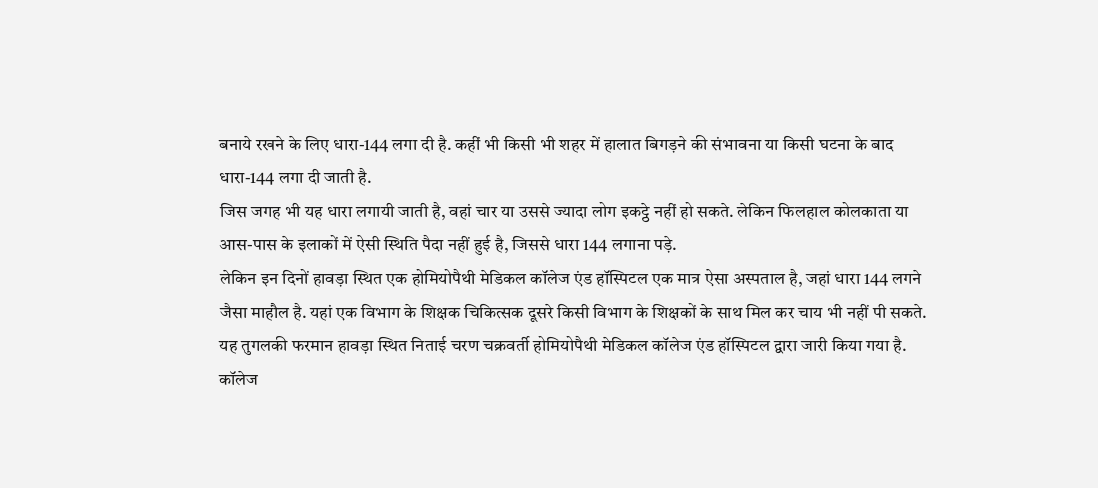बनाये रखने के लिए धारा-144 लगा दी है. कहीं भी किसी भी शहर में हालात बिगड़ने की संभावना या किसी घटना के बाद धारा-144 लगा दी जाती है.
जिस जगह भी यह धारा लगायी जाती है, वहां चार या उससे ज्यादा लोग इकट्ठे नहीं हो सकते. लेकिन फिलहाल कोलकाता या आस-पास के इलाकों में ऐसी स्थिति पैदा नहीं हुई है, जिससे धारा 144 लगाना पड़े.
लेकिन इन दिनों हावड़ा स्थित एक होमियोपैथी मेडिकल कॉलेज एंड हॉस्पिटल एक मात्र ऐसा अस्पताल है, जहां धारा 144 लगने जैसा माहौल है. यहां एक विभाग के शिक्षक चिकित्सक दूसरे किसी विभाग के शिक्षकों के साथ मिल कर चाय भी नहीं पी सकते.
यह तुगलकी फरमान हावड़ा स्थित निताई चरण चक्रवर्ती होमियोपैथी मेडिकल कॉलेज एंड हॉस्पिटल द्वारा जारी किया गया है. कॉलेज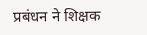प्रबंधन ने शिक्षक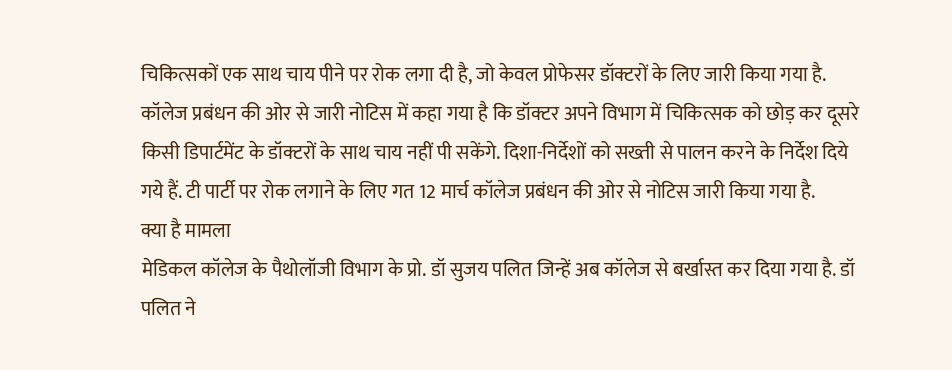चिकित्सकों एक साथ चाय पीने पर रोक लगा दी है, जो केवल प्रोफेसर डॉक्टरों के लिए जारी किया गया है.
कॉलेज प्रबंधन की ओर से जारी नोटिस में कहा गया है कि डॉक्टर अपने विभाग में चिकित्सक को छोड़ कर दूसरे किसी डिपार्टमेंट के डॉक्टरों के साथ चाय नहीं पी सकेंगे. दिशा-निर्देशों को सख्ती से पालन करने के निर्देश दिये गये हैं. टी पार्टी पर रोक लगाने के लिए गत 12 मार्च कॉलेज प्रबंधन की ओर से नोटिस जारी किया गया है.
क्या है मामला
मेडिकल कॉलेज के पैथोलॉजी विभाग के प्रो. डॉ सुजय पलित जिन्हें अब कॉलेज से बर्खास्त कर दिया गया है. डॉ पलित ने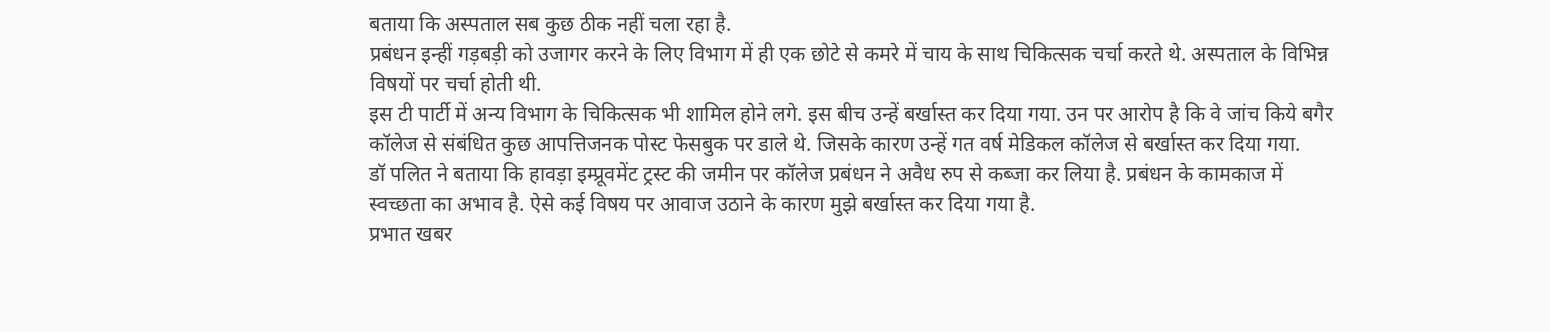बताया कि अस्पताल सब कुछ ठीक नहीं चला रहा है.
प्रबंधन इन्हीं गड़बड़ी को उजागर करने के लिए विभाग में ही एक छोटे से कमरे में चाय के साथ चिकित्सक चर्चा करते थे. अस्पताल के विभिन्न विषयों पर चर्चा होती थी.
इस टी पार्टी में अन्य विभाग के चिकित्सक भी शामिल होने लगे. इस बीच उन्हें बर्खास्त कर दिया गया. उन पर आरोप है कि वे जांच किये बगैर कॉलेज से संबंधित कुछ आपत्तिजनक पोस्ट फेसबुक पर डाले थे. जिसके कारण उन्हें गत वर्ष मेडिकल कॉलेज से बर्खास्त कर दिया गया.
डॉ पलित ने बताया कि हावड़ा इम्प्रूवमेंट ट्रस्ट की जमीन पर कॉलेज प्रबंधन ने अवैध रुप से कब्जा कर लिया है. प्रबंधन के कामकाज में स्वच्छता का अभाव है. ऐसे कई विषय पर आवाज उठाने के कारण मुझे बर्खास्त कर दिया गया है.
प्रभात खबर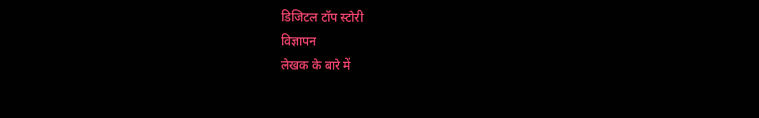डिजिटल टॉप स्टोरी
विज्ञापन
लेखक के बारे में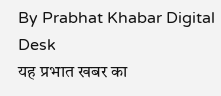By Prabhat Khabar Digital Desk
यह प्रभात खबर का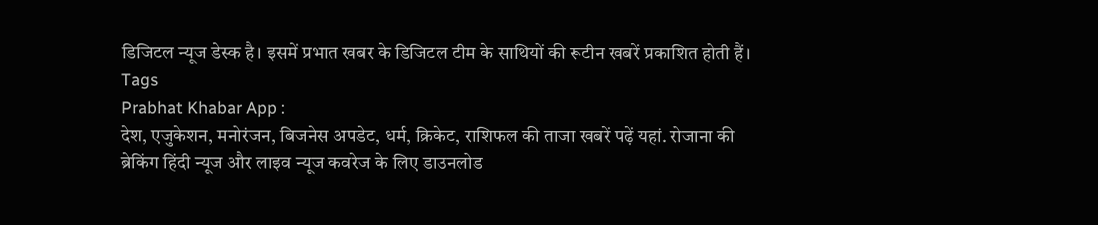डिजिटल न्यूज डेस्क है। इसमें प्रभात खबर के डिजिटल टीम के साथियों की रूटीन खबरें प्रकाशित होती हैं।
Tags
Prabhat Khabar App :
देश, एजुकेशन, मनोरंजन, बिजनेस अपडेट, धर्म, क्रिकेट, राशिफल की ताजा खबरें पढ़ें यहां. रोजाना की ब्रेकिंग हिंदी न्यूज और लाइव न्यूज कवरेज के लिए डाउनलोड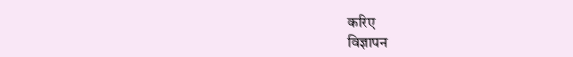करिए
विज्ञापन